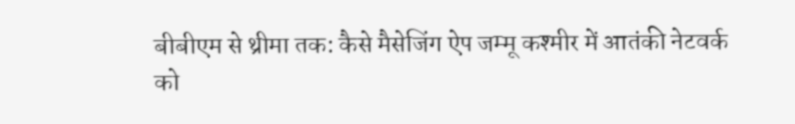बीबीएम से थ्रीमा तक: कैसे मैसेजिंग ऐप जम्मू कश्मीर में आतंकी नेटवर्क को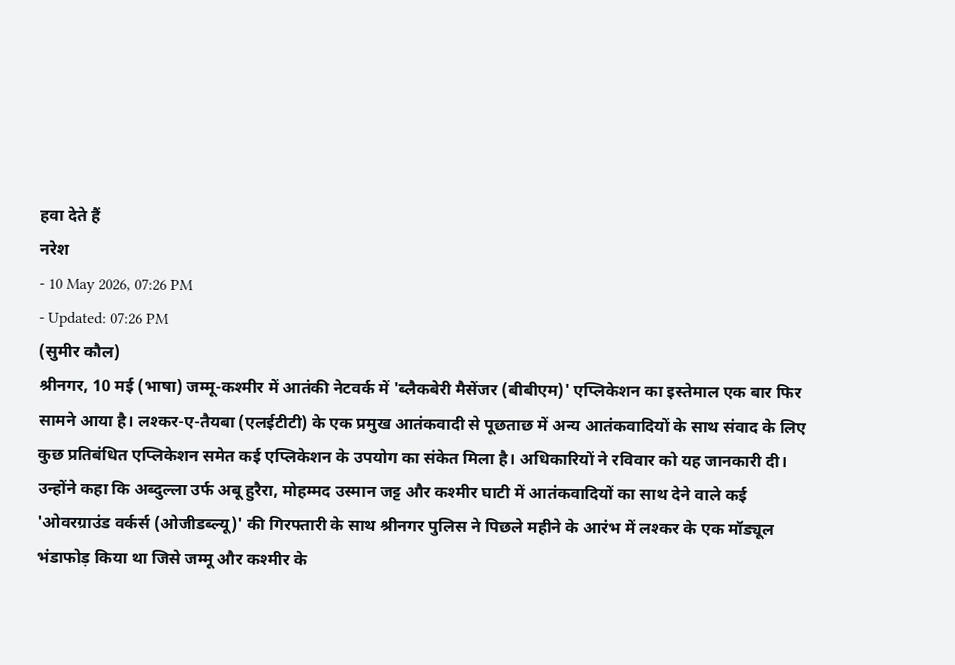हवा देते हैं
नरेश
- 10 May 2026, 07:26 PM
- Updated: 07:26 PM
(सुमीर कौल)
श्रीनगर, 10 मई (भाषा) जम्मू-कश्मीर में आतंकी नेटवर्क में 'ब्लैकबेरी मैसेंजर (बीबीएम)' एप्लिकेशन का इस्तेमाल एक बार फिर सामने आया है। लश्कर-ए-तैयबा (एलईटीटी) के एक प्रमुख आतंकवादी से पूछताछ में अन्य आतंकवादियों के साथ संवाद के लिए कुछ प्रतिबंधित एप्लिकेशन समेत कई एप्लिकेशन के उपयोग का संकेत मिला है। अधिकारियों ने रविवार को यह जानकारी दी।
उन्होंने कहा कि अब्दुल्ला उर्फ अबू हुरैरा, मोहम्मद उस्मान जट्ट और कश्मीर घाटी में आतंकवादियों का साथ देने वाले कई 'ओवरग्राउंड वर्कर्स (ओजीडब्ल्यू)' की गिरफ्तारी के साथ श्रीनगर पुलिस ने पिछले महीने के आरंभ में लश्कर के एक मॉड्यूल भंडाफोड़ किया था जिसे जम्मू और कश्मीर के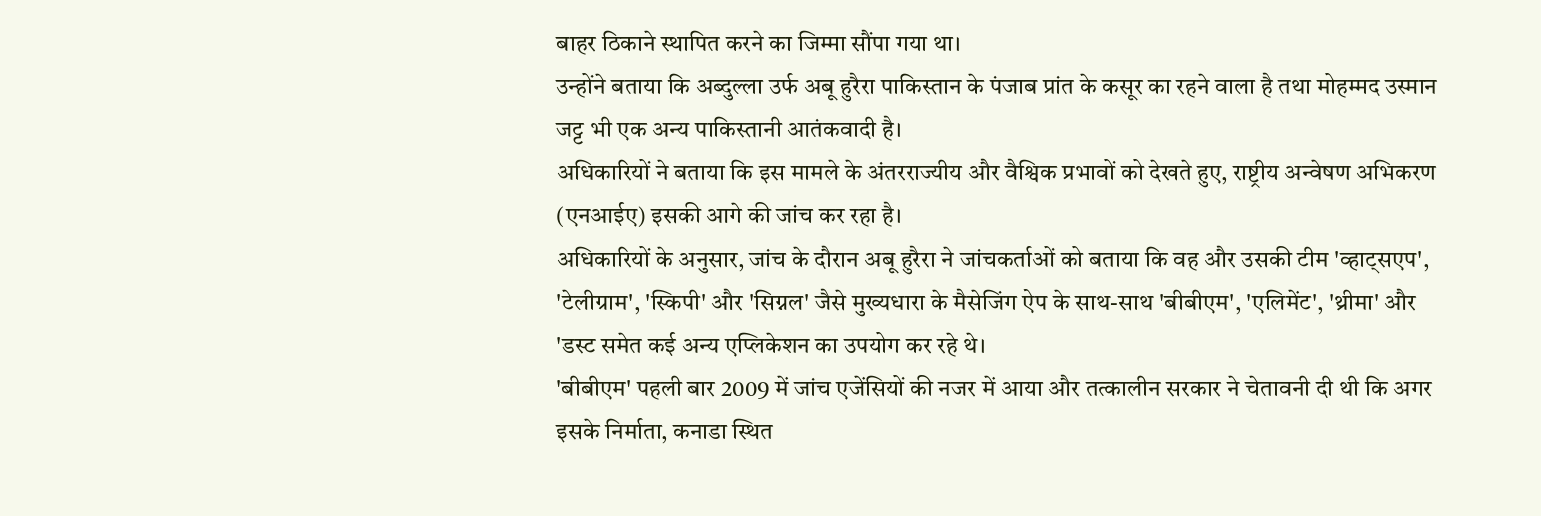बाहर ठिकाने स्थापित करने का जिम्मा सौंपा गया था।
उन्होंने बताया कि अब्दुल्ला उर्फ अबू हुरैरा पाकिस्तान के पंजाब प्रांत के कसूर का रहने वाला है तथा मोहम्मद उस्मान जट्ट भी एक अन्य पाकिस्तानी आतंकवादी है।
अधिकारियों ने बताया कि इस मामले के अंतरराज्यीय और वैश्विक प्रभावों को देखते हुए, राष्ट्रीय अन्वेषण अभिकरण (एनआईए) इसकी आगे की जांच कर रहा है।
अधिकारियों के अनुसार, जांच के दौरान अबू हुरैरा ने जांचकर्ताओं को बताया कि वह और उसकी टीम 'व्हाट्सएप', 'टेलीग्राम', 'स्किपी' और 'सिग्नल' जैसे मुख्यधारा के मैसेजिंग ऐप के साथ-साथ 'बीबीएम', 'एलिमेंट', 'थ्रीमा' और 'डस्ट समेत कई अन्य एप्लिकेशन का उपयोग कर रहे थे।
'बीबीएम' पहली बार 2009 में जांच एजेंसियों की नजर में आया और तत्कालीन सरकार ने चेतावनी दी थी कि अगर इसके निर्माता, कनाडा स्थित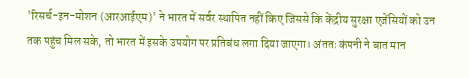'रिसर्च-इन-मोशन (आरआईएम)' ने भारत में सर्वर स्थापित नहीं किए जिससे कि केंद्रीय सुरक्षा एजेंसियों को उन तक पहुंच मिल सके, तो भारत में इसके उपयोग पर प्रतिबंध लगा दिया जाएगा। अंततः कंपनी ने बात मान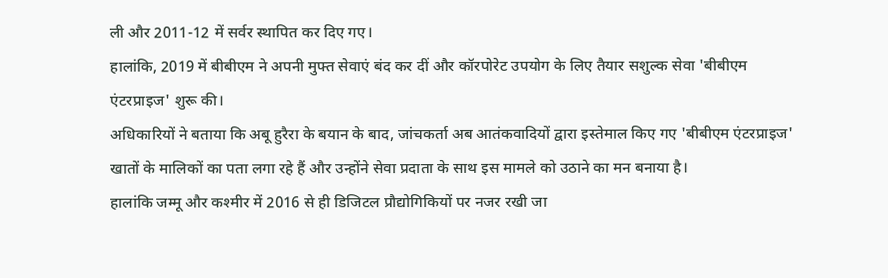ली और 2011-12 में सर्वर स्थापित कर दिए गए।
हालांकि, 2019 में बीबीएम ने अपनी मुफ्त सेवाएं बंद कर दीं और कॉरपोरेट उपयोग के लिए तैयार सशुल्क सेवा 'बीबीएम एंटरप्राइज' शुरू की।
अधिकारियों ने बताया कि अबू हुरैरा के बयान के बाद, जांचकर्ता अब आतंकवादियों द्वारा इस्तेमाल किए गए 'बीबीएम एंटरप्राइज' खातों के मालिकों का पता लगा रहे हैं और उन्होंने सेवा प्रदाता के साथ इस मामले को उठाने का मन बनाया है।
हालांकि जम्मू और कश्मीर में 2016 से ही डिजिटल प्रौद्योगिकियों पर नजर रखी जा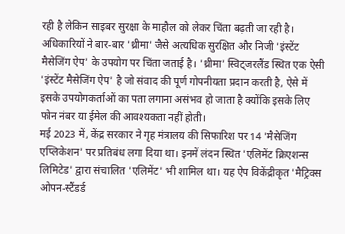रही है लेकिन साइबर सुरक्षा के माहौल को लेकर चिंता बढ़ती जा रही है।
अधिकारियों ने बार-बार 'थ्रीमा' जैसे अत्यधिक सुरक्षित और निजी 'इंस्टेंट मैसेजिंग ऐप' के उपयोग पर चिंता जताई है। 'थ्रीमा' स्विट्जरलैंड स्थित एक ऐसी 'इंस्टेंट मैसेजिंग ऐप' है जो संवाद की पूर्ण गोपनीयता प्रदान करती है, ऐसे में इसके उपयोगकर्ताओं का पता लगाना असंभव हो जाता है क्योंकि इसके लिए फोन नंबर या ईमेल की आवश्यकता नहीं होती।
मई 2023 में, केंद्र सरकार ने गृह मंत्रालय की सिफारिश पर 14 'मैसेजिंग एप्लिकेशन' पर प्रतिबंध लगा दिया था। इनमें लंदन स्थित 'एलिमेंट क्रिएशन्स लिमिटेड' द्वारा संचालित 'एलिमेंट' भी शामिल था। यह ऐप विकेंद्रीकृत 'मैट्रिक्स ओपन-स्टैंडर्ड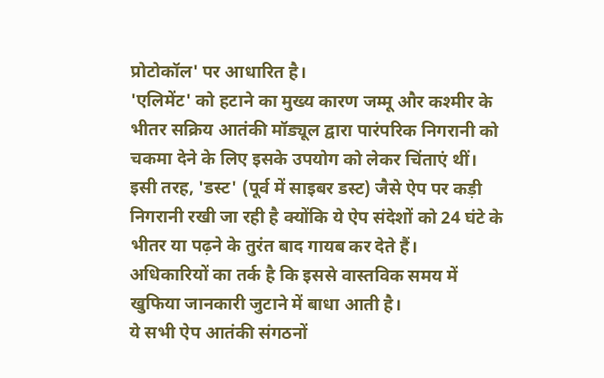प्रोटोकॉल' पर आधारित है।
'एलिमेंट' को हटाने का मुख्य कारण जम्मू और कश्मीर के भीतर सक्रिय आतंकी मॉड्यूल द्वारा पारंपरिक निगरानी को चकमा देने के लिए इसके उपयोग को लेकर चिंताएं थीं।
इसी तरह, 'डस्ट' (पूर्व में साइबर डस्ट) जैसे ऐप पर कड़ी निगरानी रखी जा रही है क्योंकि ये ऐप संदेशों को 24 घंटे के भीतर या पढ़ने के तुरंत बाद गायब कर देते हैं।
अधिकारियों का तर्क है कि इससे वास्तविक समय में खुफिया जानकारी जुटाने में बाधा आती है।
ये सभी ऐप आतंकी संगठनों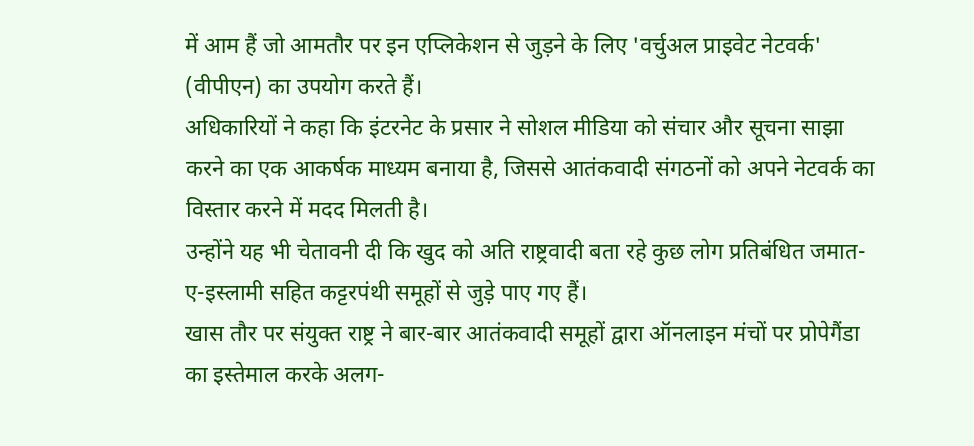में आम हैं जो आमतौर पर इन एप्लिकेशन से जुड़ने के लिए 'वर्चुअल प्राइवेट नेटवर्क' (वीपीएन) का उपयोग करते हैं।
अधिकारियों ने कहा कि इंटरनेट के प्रसार ने सोशल मीडिया को संचार और सूचना साझा करने का एक आकर्षक माध्यम बनाया है, जिससे आतंकवादी संगठनों को अपने नेटवर्क का विस्तार करने में मदद मिलती है।
उन्होंने यह भी चेतावनी दी कि खुद को अति राष्ट्रवादी बता रहे कुछ लोग प्रतिबंधित जमात-ए-इस्लामी सहित कट्टरपंथी समूहों से जुड़े पाए गए हैं।
खास तौर पर संयुक्त राष्ट्र ने बार-बार आतंकवादी समूहों द्वारा ऑनलाइन मंचों पर प्रोपेगैंडा का इस्तेमाल करके अलग-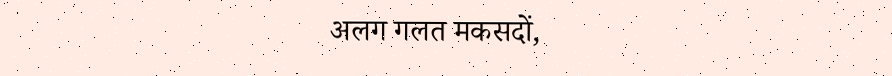अलग गलत मकसदों,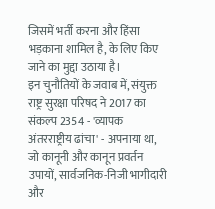जिसमें भर्ती करना और हिंसा भड़काना शामिल है, के लिए किए जाने का मुद्दा उठाया है।
इन चुनौतियों के जवाब में, संयुक्त राष्ट्र सुरक्षा परिषद ने 2017 का संकल्प 2354 - 'व्यापक अंतरराष्ट्रीय ढांचा' - अपनाया था, जो कानूनी और कानून प्रवर्तन उपायों, सार्वजनिक-निजी भागीदारी और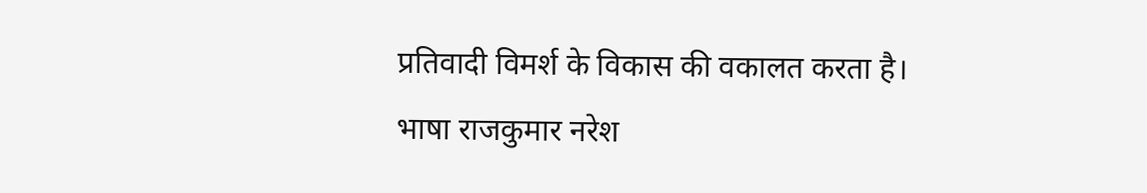प्रतिवादी विमर्श के विकास की वकालत करता है।
भाषा राजकुमार नरेश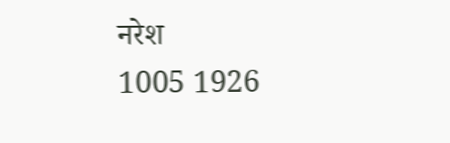नरेश
1005 1926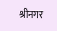श्रीनगर